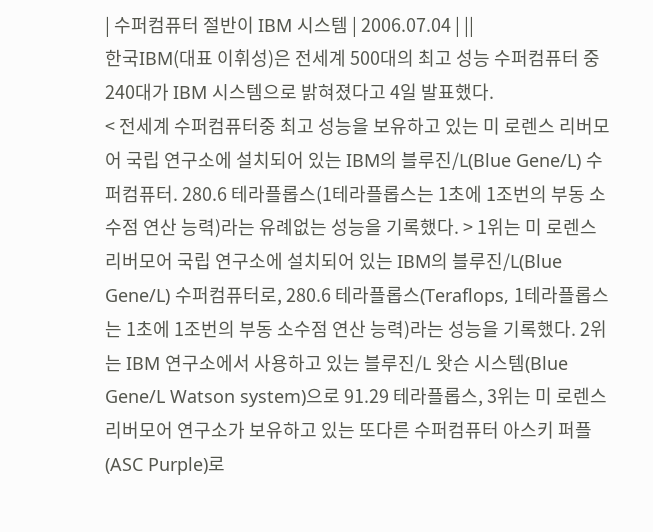| 수퍼컴퓨터 절반이 IBM 시스템 | 2006.07.04 | ||
한국IBM(대표 이휘성)은 전세계 500대의 최고 성능 수퍼컴퓨터 중 240대가 IBM 시스템으로 밝혀졌다고 4일 발표했다.
< 전세계 수퍼컴퓨터중 최고 성능을 보유하고 있는 미 로렌스 리버모어 국립 연구소에 설치되어 있는 IBM의 블루진/L(Blue Gene/L) 수퍼컴퓨터. 280.6 테라플롭스(1테라플롭스는 1초에 1조번의 부동 소수점 연산 능력)라는 유례없는 성능을 기록했다. > 1위는 미 로렌스 리버모어 국립 연구소에 설치되어 있는 IBM의 블루진/L(Blue Gene/L) 수퍼컴퓨터로, 280.6 테라플롭스(Teraflops, 1테라플롭스는 1초에 1조번의 부동 소수점 연산 능력)라는 성능을 기록했다. 2위는 IBM 연구소에서 사용하고 있는 블루진/L 왓슨 시스템(Blue Gene/L Watson system)으로 91.29 테라플롭스, 3위는 미 로렌스 리버모어 연구소가 보유하고 있는 또다른 수퍼컴퓨터 아스키 퍼플(ASC Purple)로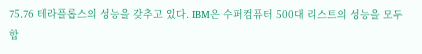75.76 테라플롭스의 성능을 갖추고 있다. IBM은 수퍼컴퓨터 500대 리스트의 성능을 모두 합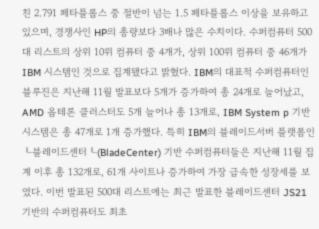친 2.791 페타플롭스 중 절반이 넘는 1.5 페타플롭스 이상을 보유하고 있으며, 경쟁사인 HP의 총량보다 3배나 많은 수치이다. 수퍼컴퓨터 500대 리스트의 상위 10위 컴퓨터 중 4개가, 상위 100위 컴퓨터 중 46개가 IBM 시스템인 것으로 집계됐다고 밝혔다. IBM의 대표적 수퍼컴퓨터인 블루진은 지난해 11월 발표보다 5개가 증가하여 총 24개로 늘어났고, AMD 옵테론 클러스터도 5개 늘어나 총 13개로, IBM System p 기반 시스템은 총 47개로 1개 증가했다. 특히 IBM의 블레이드서버 플랫폼인 ┖블레이드센터┖(BladeCenter) 기반 수퍼컴퓨터들은 지난해 11월 집계 이후 총 132개로, 61개 사이트나 증가하여 가장 급속한 성장세를 보였다. 이번 발표된 500대 리스트에는 최근 발표한 블레이드센터 JS21 기반의 수퍼컴퓨터도 최초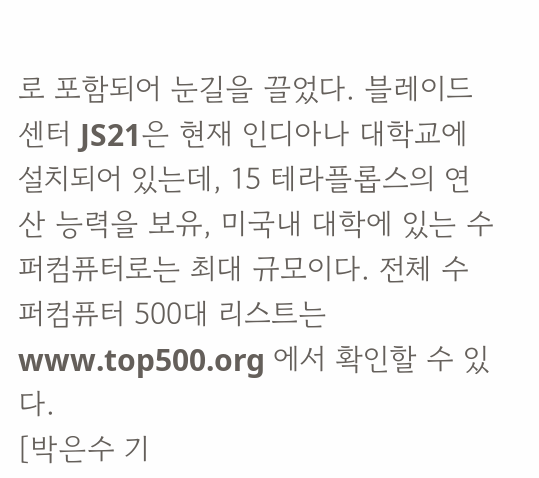로 포함되어 눈길을 끌었다. 블레이드센터 JS21은 현재 인디아나 대학교에 설치되어 있는데, 15 테라플롭스의 연산 능력을 보유, 미국내 대학에 있는 수퍼컴퓨터로는 최대 규모이다. 전체 수퍼컴퓨터 500대 리스트는 www.top500.org 에서 확인할 수 있다.
[박은수 기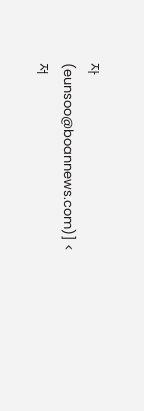자(eunsoo@boannews.com)] <저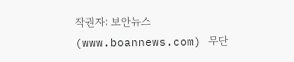작권자: 보안뉴스(www.boannews.com) 무단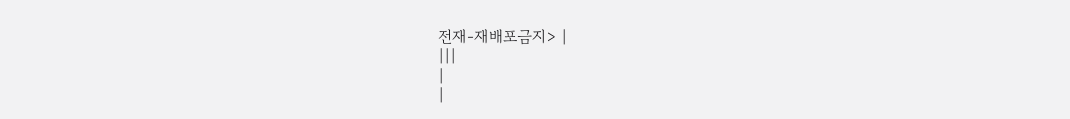전재-재배포금지> |
|||
|
|